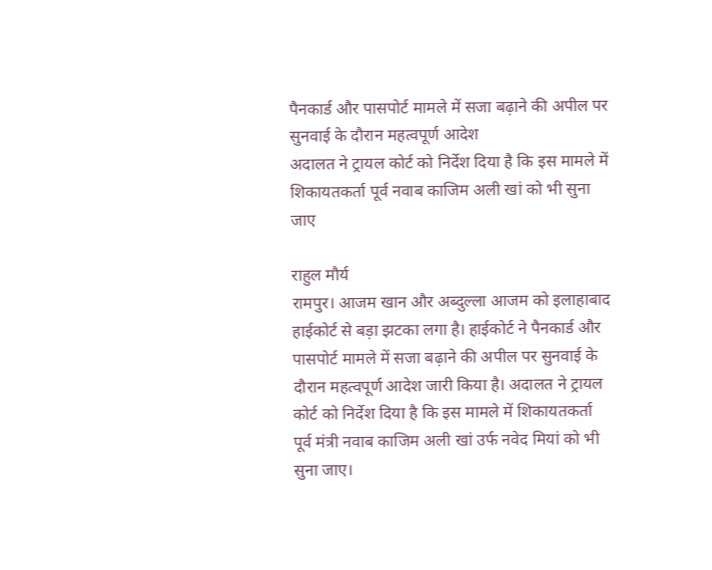पैनकार्ड और पासपोर्ट मामले में सजा बढ़ाने की अपील पर सुनवाई के दौरान महत्वपूर्ण आदेश
अदालत ने ट्रायल कोर्ट को निर्देश दिया है कि इस मामले में शिकायतकर्ता पूर्व नवाब काजिम अली खां को भी सुना जाए

राहुल मौर्य
रामपुर। आजम खान और अब्दुल्ला आजम को इलाहाबाद हाईकोर्ट से बड़ा झटका लगा है। हाईकोर्ट ने पैनकार्ड और पासपोर्ट मामले में सजा बढ़ाने की अपील पर सुनवाई के दौरान महत्वपूर्ण आदेश जारी किया है। अदालत ने ट्रायल कोर्ट को निर्देश दिया है कि इस मामले में शिकायतकर्ता पूर्व मंत्री नवाब काजिम अली खां उर्फ नवेद मियां को भी सुना जाए।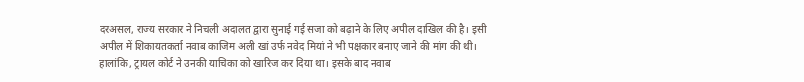दरअसल, राज्य सरकार ने निचली अदालत द्वारा सुनाई गई सजा को बढ़ाने के लिए अपील दाखिल की है। इसी अपील में शिकायतकर्ता नवाब काजिम अली खां उर्फ नवेद मियां ने भी पक्षकार बनाए जाने की मांग की थी। हालांकि, ट्रायल कोर्ट ने उनकी याचिका को खारिज कर दिया था। इसके बाद नवाब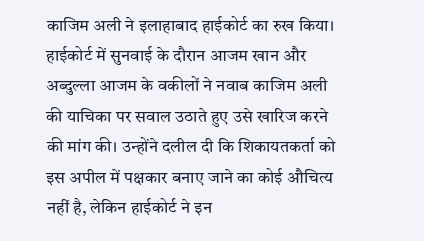काजिम अली ने इलाहाबाद हाईकोर्ट का रुख किया।
हाईकोर्ट में सुनवाई के दौरान आजम खान और अब्दुल्ला आजम के वकीलों ने नवाब काजिम अली की याचिका पर सवाल उठाते हुए उसे खारिज करने की मांग की। उन्होंने दलील दी कि शिकायतकर्ता को इस अपील में पक्षकार बनाए जाने का कोई औचित्य नहीं है, लेकिन हाईकोर्ट ने इन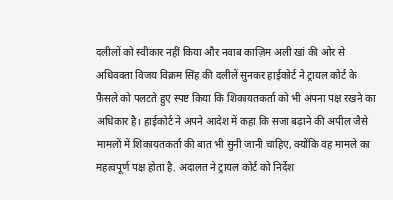दलीलों को स्वीकार नहीं किया और नवाब काज़िम अली खां की ओर से अधिवक्ता विजय विक्रम सिंह की दलीलें सुनकर हाईकोर्ट ने ट्रायल कोर्ट के फैसले को पलटते हुए स्पष्ट किया कि शिकायतकर्ता को भी अपना पक्ष रखने का अधिकार है। हाईकोर्ट ने अपने आदेश में कहा कि सजा बढ़ाने की अपील जैसे मामलों में शिकायतकर्ता की बात भी सुनी जानी चाहिए, क्योंकि वह मामले का महत्वपूर्ण पक्ष होता है. अदालत ने ट्रायल कोर्ट को निर्देश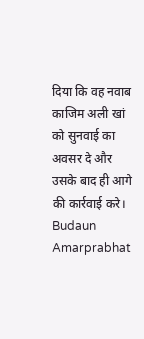दिया कि वह नवाब काजिम अली खां को सुनवाई का अवसर दे और उसके बाद ही आगे की कार्रवाई करे।
Budaun Amarprabhat